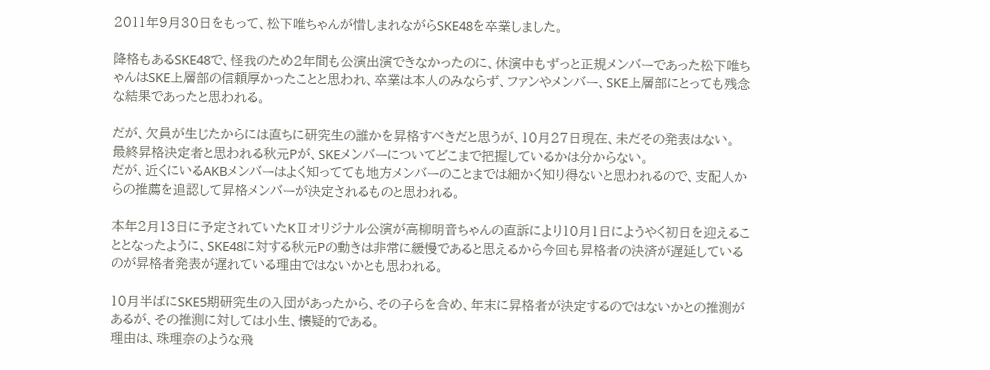2011年9月30日をもって、松下唯ちゃんが惜しまれながらSKE48を卒業しました。

降格もあるSKE48で、怪我のため2年間も公演出演できなかったのに、休演中もずっと正規メンバーであった松下唯ちゃんはSKE上層部の信頼厚かったことと思われ、卒業は本人のみならず、ファンやメンバー、SKE上層部にとっても残念な結果であったと思われる。

だが、欠員が生じたからには直ちに研究生の誰かを昇格すべきだと思うが、10月27日現在、未だその発表はない。
最終昇格決定者と思われる秋元Pが、SKEメンバーについてどこまで把握しているかは分からない。
だが、近くにいるAKBメンバーはよく知ってても地方メンバーのことまでは細かく知り得ないと思われるので、支配人からの推薦を追認して昇格メンバーが決定されるものと思われる。

本年2月13日に予定されていたKⅡオリジナル公演が高柳明音ちゃんの直訴により10月1日にようやく初日を迎えることとなったように、SKE48に対する秋元Pの動きは非常に緩慢であると思えるから今回も昇格者の決済が遅延しているのが昇格者発表が遅れている理由ではないかとも思われる。

10月半ばにSKE5期研究生の入団があったから、その子らを含め、年末に昇格者が決定するのではないかとの推測があるが、その推測に対しては小生、懐疑的である。
理由は、珠理奈のような飛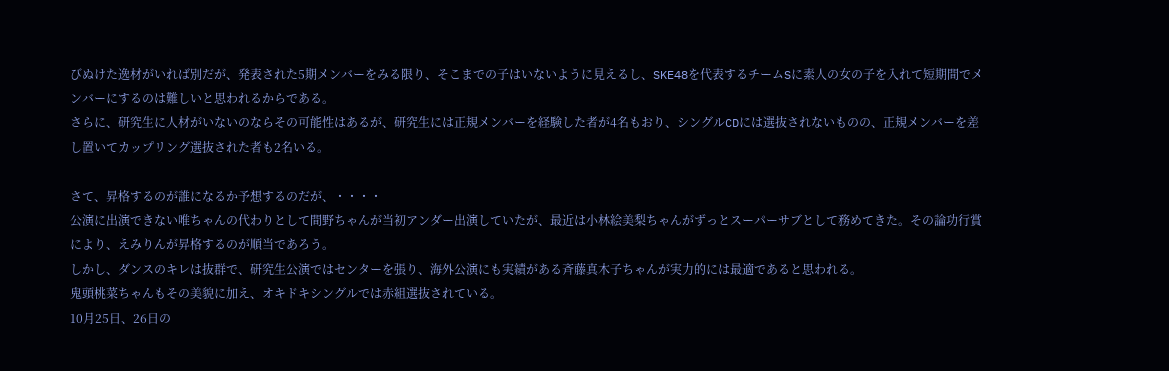びぬけた逸材がいれば別だが、発表された5期メンバーをみる限り、そこまでの子はいないように見えるし、SKE48を代表するチームSに素人の女の子を入れて短期間でメンバーにするのは難しいと思われるからである。
さらに、研究生に人材がいないのならその可能性はあるが、研究生には正規メンバーを経験した者が4名もおり、シングルCDには選抜されないものの、正規メンバーを差し置いてカップリング選抜された者も2名いる。

さて、昇格するのが誰になるか予想するのだが、・・・・
公演に出演できない唯ちゃんの代わりとして間野ちゃんが当初アンダー出演していたが、最近は小林絵美梨ちゃんがずっとスーパーサブとして務めてきた。その論功行賞により、えみりんが昇格するのが順当であろう。
しかし、ダンスのキレは抜群で、研究生公演ではセンターを張り、海外公演にも実績がある斉藤真木子ちゃんが実力的には最適であると思われる。
鬼頭桃菜ちゃんもその美貌に加え、オキドキシングルでは赤組選抜されている。
10月25日、26日の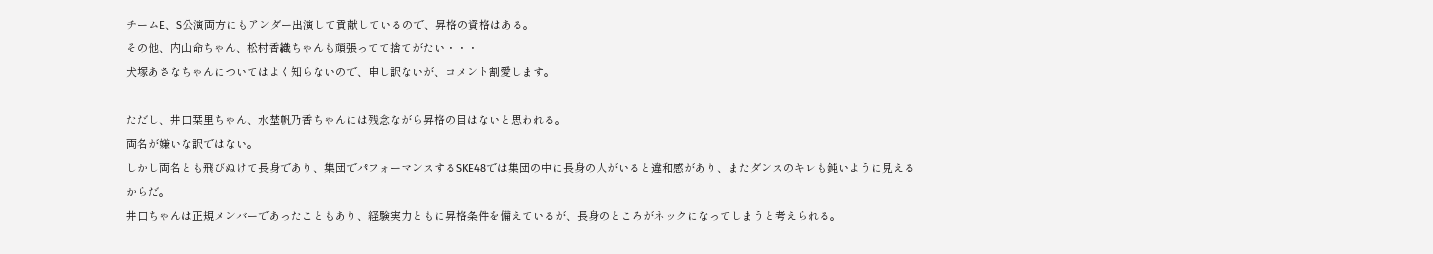チームE、S公演両方にもアンダー出演して貢献しているので、昇格の資格はある。
その他、内山命ちゃん、松村香織ちゃんも頑張ってて捨てがたい・・・
犬塚あさなちゃんについてはよく知らないので、申し訳ないが、コメント割愛します。

ただし、井口栞里ちゃん、水埜帆乃香ちゃんには残念ながら昇格の目はないと思われる。
両名が嫌いな訳ではない。
しかし両名とも飛びぬけて長身であり、集団でパフォーマンスするSKE48では集団の中に長身の人がいると違和感があり、またダンスのキレも鈍いように見えるからだ。
井口ちゃんは正規メンバーであったこともあり、経験実力ともに昇格条件を備えているが、長身のところがネックになってしまうと考えられる。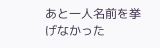あと一人名前を挙げなかった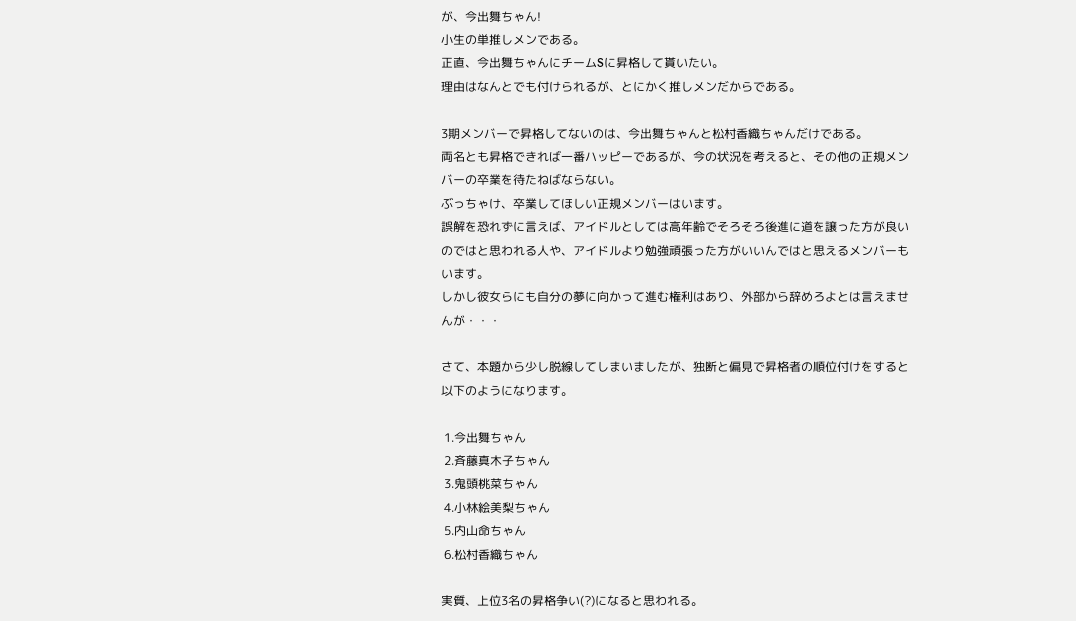が、今出舞ちゃん!
小生の単推しメンである。
正直、今出舞ちゃんにチームSに昇格して貰いたい。
理由はなんとでも付けられるが、とにかく推しメンだからである。

3期メンバーで昇格してないのは、今出舞ちゃんと松村香織ちゃんだけである。
両名とも昇格できれば一番ハッピーであるが、今の状況を考えると、その他の正規メンバーの卒業を待たねばならない。
ぶっちゃけ、卒業してほしい正規メンバーはいます。
誤解を恐れずに言えば、アイドルとしては高年齢でそろそろ後進に道を譲った方が良いのではと思われる人や、アイドルより勉強頑張った方がいいんではと思えるメンバーもいます。
しかし彼女らにも自分の夢に向かって進む権利はあり、外部から辞めろよとは言えませんが・・・

さて、本題から少し脱線してしまいましたが、独断と偏見で昇格者の順位付けをすると以下のようになります。

 1.今出舞ちゃん
 2.斉藤真木子ちゃん
 3.鬼頭桃菜ちゃん
 4.小林絵美梨ちゃん
 5.内山命ちゃん
 6.松村香織ちゃん

実質、上位3名の昇格争い(?)になると思われる。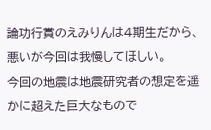論功行賞のえみりんは4期生だから、悪いが今回は我慢してほしい。
今回の地震は地震研究者の想定を遥かに超えた巨大なもので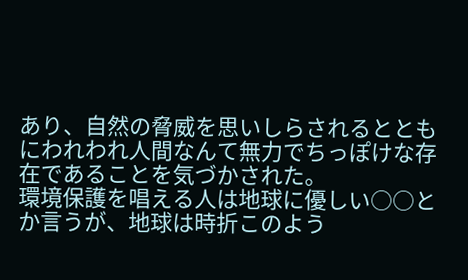あり、自然の脅威を思いしらされるとともにわれわれ人間なんて無力でちっぽけな存在であることを気づかされた。
環境保護を唱える人は地球に優しい○○とか言うが、地球は時折このよう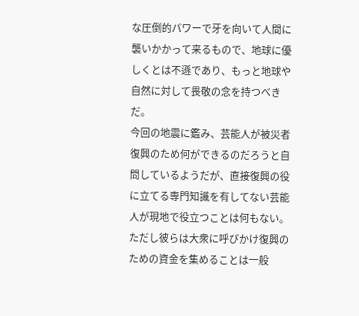な圧倒的パワーで牙を向いて人間に襲いかかって来るもので、地球に優しくとは不遜であり、もっと地球や自然に対して畏敬の念を持つべきだ。
今回の地震に鑑み、芸能人が被災者復興のため何ができるのだろうと自問しているようだが、直接復興の役に立てる専門知識を有してない芸能人が現地で役立つことは何もない。
ただし彼らは大衆に呼びかけ復興のための資金を集めることは一般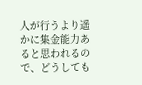人が行うより遥かに集金能力あると思われるので、どうしても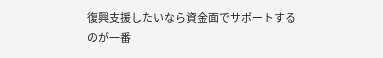復興支援したいなら資金面でサポートするのが一番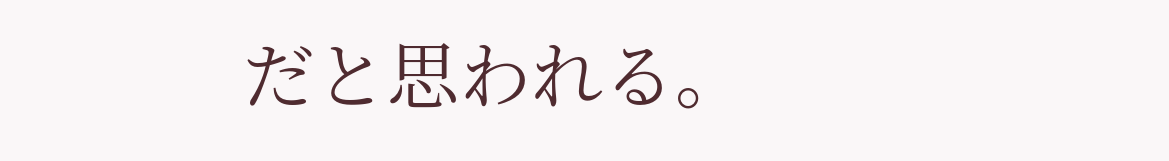だと思われる。